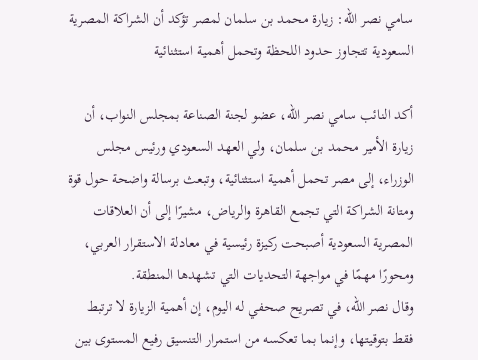سامي نصر الله: زيارة محمد بن سلمان لمصر تؤكد أن الشراكة المصرية السعودية تتجاوز حدود اللحظة وتحمل أهمية استثنائية

أكد النائب سامي نصر الله، عضو لجنة الصناعة بمجلس النواب، أن زيارة الأمير محمد بن سلمان، ولي العهد السعودي ورئيس مجلس الوزراء، إلى مصر تحمل أهمية استثنائية، وتبعث برسالة واضحة حول قوة ومتانة الشراكة التي تجمع القاهرة والرياض، مشيرًا إلى أن العلاقات المصرية السعودية أصبحت ركيزة رئيسية في معادلة الاستقرار العربي، ومحورًا مهمًا في مواجهة التحديات التي تشهدها المنطقة.
وقال نصر الله، في تصريح صحفي له اليوم، إن أهمية الزيارة لا ترتبط فقط بتوقيتها، وإنما بما تعكسه من استمرار التنسيق رفيع المستوى بين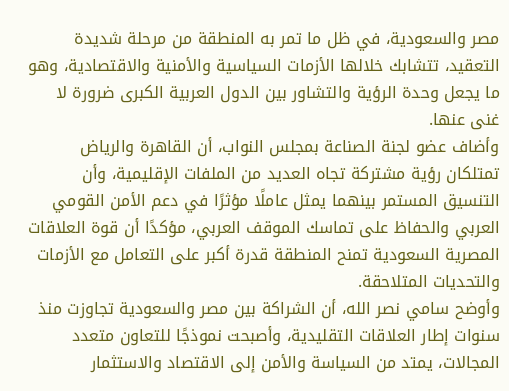مصر والسعودية، في ظل ما تمر به المنطقة من مرحلة شديدة التعقيد، تتشابك خلالها الأزمات السياسية والأمنية والاقتصادية، وهو ما يجعل وحدة الرؤية والتشاور بين الدول العربية الكبرى ضرورة لا غنى عنها.
وأضاف عضو لجنة الصناعة بمجلس النواب، أن القاهرة والرياض تمتلكان رؤية مشتركة تجاه العديد من الملفات الإقليمية، وأن التنسيق المستمر بينهما يمثل عاملًا مؤثرًا في دعم الأمن القومي العربي والحفاظ على تماسك الموقف العربي، مؤكدًا أن قوة العلاقات المصرية السعودية تمنح المنطقة قدرة أكبر على التعامل مع الأزمات والتحديات المتلاحقة.
وأوضح سامي نصر الله، أن الشراكة بين مصر والسعودية تجاوزت منذ سنوات إطار العلاقات التقليدية، وأصبحت نموذجًا للتعاون متعدد المجالات، يمتد من السياسة والأمن إلى الاقتصاد والاستثمار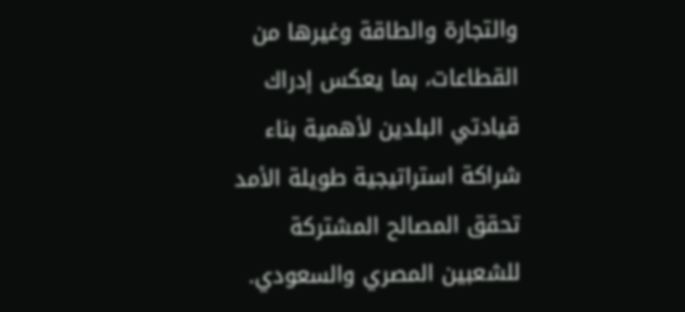والتجارة والطاقة وغيرها من القطاعات، بما يعكس إدراك قيادتي البلدين لأهمية بناء شراكة استراتيجية طويلة الأمد تحقق المصالح المشتركة للشعبين المصري والسعودي.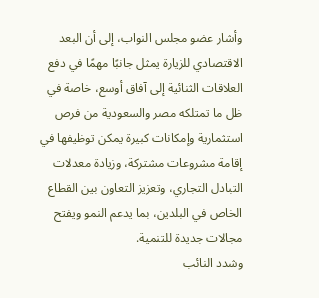وأشار عضو مجلس النواب، إلى أن البعد الاقتصادي للزيارة يمثل جانبًا مهمًا في دفع العلاقات الثنائية إلى آفاق أوسع، خاصة في ظل ما تمتلكه مصر والسعودية من فرص استثمارية وإمكانات كبيرة يمكن توظيفها في إقامة مشروعات مشتركة، وزيادة معدلات التبادل التجاري، وتعزيز التعاون بين القطاع الخاص في البلدين، بما يدعم النمو ويفتح مجالات جديدة للتنمية.
وشدد النائب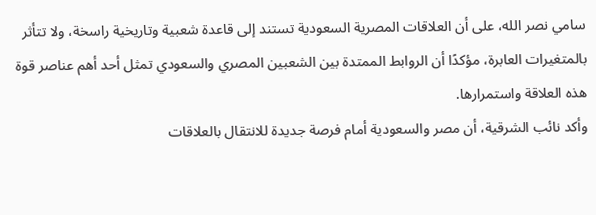سامي نصر الله، على أن العلاقات المصرية السعودية تستند إلى قاعدة شعبية وتاريخية راسخة، ولا تتأثر بالمتغيرات العابرة، مؤكدًا أن الروابط الممتدة بين الشعبين المصري والسعودي تمثل أحد أهم عناصر قوة هذه العلاقة واستمرارها.
وأكد نائب الشرقية، أن مصر والسعودية أمام فرصة جديدة للانتقال بالعلاقات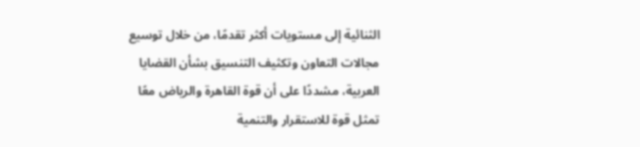الثنائية إلى مستويات أكثر تقدمًا، من خلال توسيع مجالات التعاون وتكثيف التنسيق بشأن القضايا العربية، مشددًا على أن قوة القاهرة والرياض معًا تمثل قوة للاستقرار والتنمية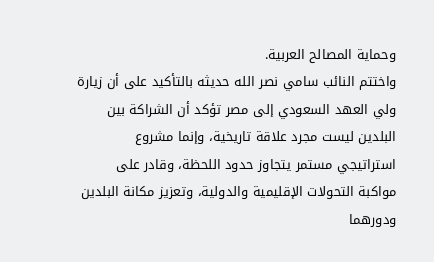وحماية المصالح العربية.
واختتم النائب سامي نصر الله حديثه بالتأكيد على أن زيارة ولي العهد السعودي إلى مصر تؤكد أن الشراكة بين البلدين ليست مجرد علاقة تاريخية، وإنما مشروع استراتيجي مستمر يتجاوز حدود اللحظة، وقادر على مواكبة التحولات الإقليمية والدولية، وتعزيز مكانة البلدين ودورهما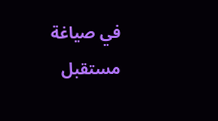في صياغة مستقبل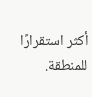أكثر استقرارًا للمنطقة.